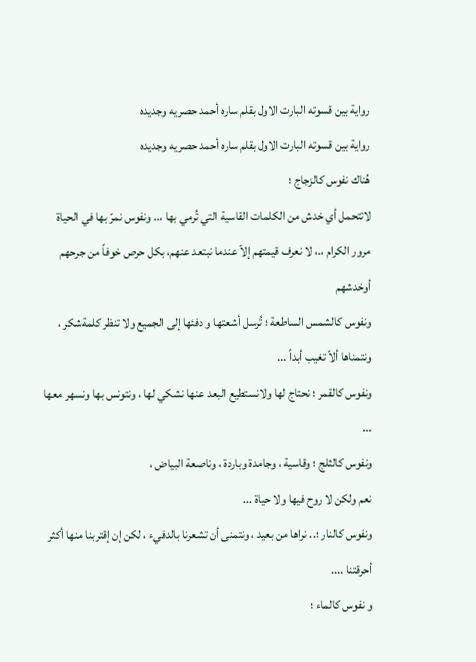رواية بين قسوته البارت الاول بقلم ساره أحمد حصريه وجديده
رواية بين قسوته البارت الاول بقلم ساره أحمد حصريه وجديده
هُناك نفوس كالزجاج ؛
لاتتحمل أي خدش من الكلمات القاسية التي تُرمي بها ،.. ونفوس نمرّ بها في الحياة مرور الكرام ،.، لا نعرف قيمتهم إلاّ عندما نبتعد عنهم، بكل حرص خوفاً من جرحهم أوخدشهم
ونفوس كالشمس الساطعة ؛ تُرسل أشعتها و دفئها إلى الجميع ولا تنظر كلمةشكر ، ونتمناها ألاّ تغيب أبداً ...
ونفوس كالقمر ؛ نحتاج لها ولانستطيع البعد عنها نشكي لها ، ونتونس بها ونسهر معها ...
ونفوس كالثلج ؛ وقاسية ، وجامدة وباردة ، وناصعة البياض ،
نعم ولكن لا روح فيها ولا حياة ...
ونفوس كالنار ؛.. نراها من بعيد ، ونتمنى أن تشعرنا بالدفيء ، لكن إن إقتربنا منها أكثر أحرقتنا ....
و نفوس كالماء ؛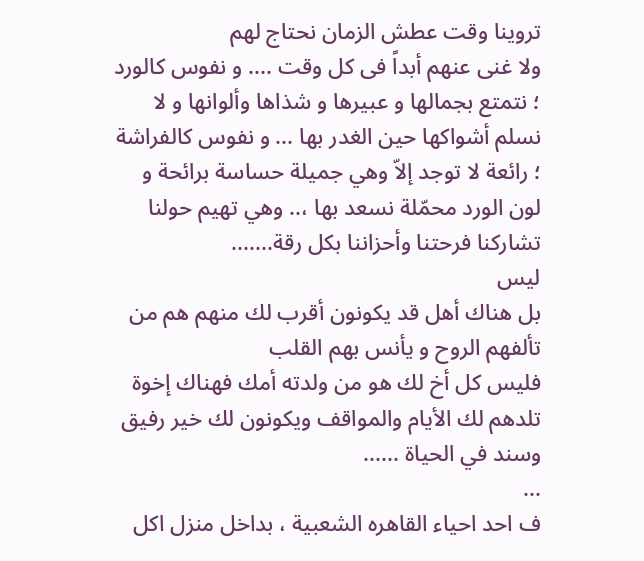تروينا وقت عطش الزمان نحتاج لهم
ولا غنى عنهم أبداً فى كل وقت .... و نفوس كالورد ؛ نتمتع بجمالها و عبيرها و شذاها وألوانها و لا نسلم أشواكها حين الغدر بها ... و نفوس كالفراشة ؛ رائعة لا توجد إلاّ وهي جميلة حساسة برائحة و لون الورد محمّلة نسعد بها ،.. وهي تهيم حولنا تشاركنا فرحتنا وأحزاننا بكل رقة.......
ليس
بل هناك أهل قد يكونون أقرب لك منهم هم من تألفهم الروح و يأنس بهم القلب
فليس كل أخ لك هو من ولدته أمك فهناك إخوة تلدهم لك الأيام والمواقف ويكونون لك خير رفيق وسند في الحياة ......
...
ف احد احياء القاهره الشعبية ، بداخل منزل اكل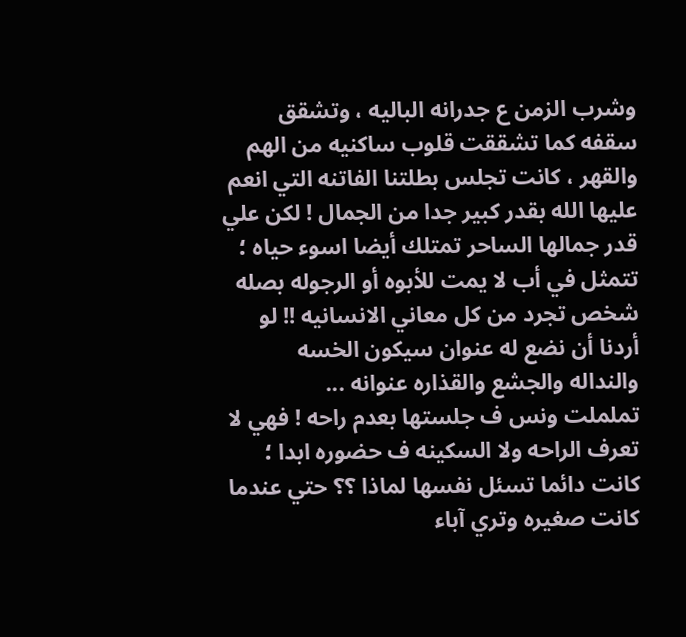وشرب الزمن ع جدرانه الباليه ، وتشقق سقفه كما تشققت قلوب ساكنيه من الهم والقهر ، كانت تجلس بطلتنا الفاتنه التي انعم عليها الله بقدر كبير جدا من الجمال ! لكن علي قدر جمالها الساحر تمتلك أيضا اسوء حياه ؛ تتمثل في أب لا يمت للأبوه أو الرجوله بصله شخص تجرد من كل معاني الانسانيه !! لو أردنا أن نضع له عنوان سيكون الخسه والنداله والجشع والقذاره عنوانه ...
تململت ونس ف جلستها بعدم راحه ! فهي لا تعرف الراحه ولا السكينه ف حضوره ابدا ؛ كانت دائما تسئل نفسها لماذا ؟؟ حتي عندما كانت صغيره وتري آباء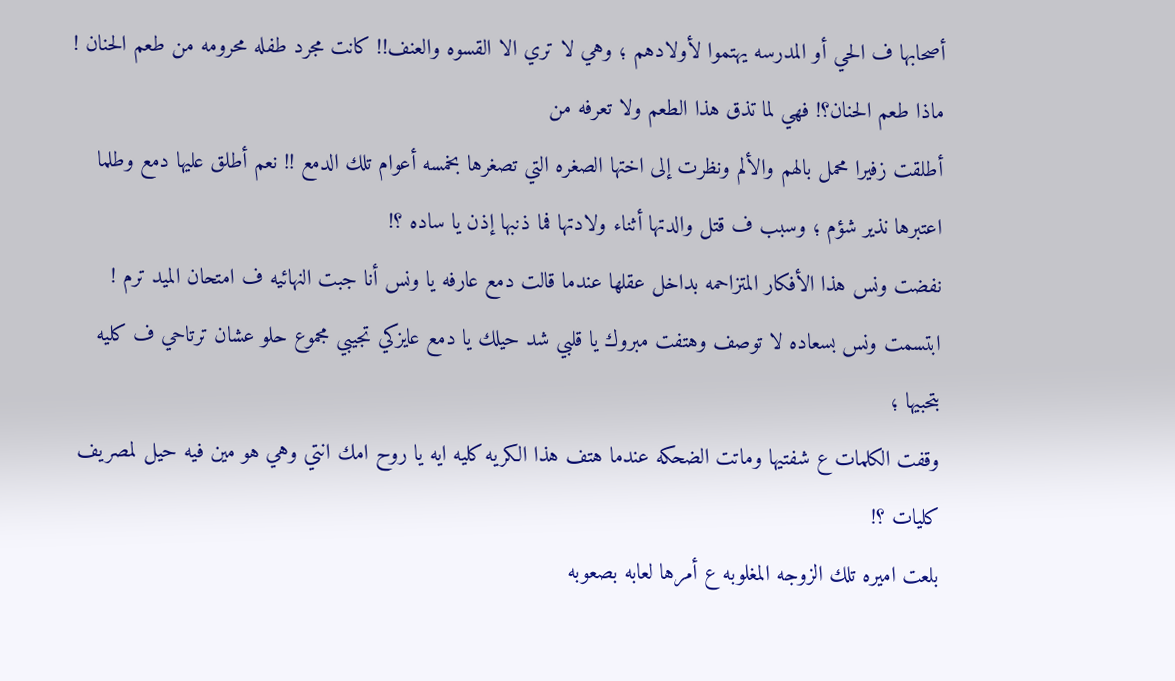أصحابها ف الحي أو المدرسه يهتموا لأولادهم ؛ وهي لا تري الا القسوه والعنف!! كانت مجرد طفله محرومه من طعم الحنان ! ماذا طعم الحنان؟! فهي لما تذق هذا الطعم ولا تعرفه من
أطلقت زفيرا محمل بالهم والألم ونظرت إلى اختها الصغره التي تصغرها بخمسه أعوام تلك الدمع !! نعم أطلق عليها دمع وطلما اعتبرها نذير شؤم ؛ وسبب ف قتل والدتها أثناء ولادتها فما ذنبها إذن يا ساده ؟!
نفضت ونس هذا الأفكار المتزاحمه بداخل عقلها عندما قالت دمع عارفه يا ونس أنا جبت النهائيه ف امتحان الميد ترم !
ابتسمت ونس بسعاده لا توصف وهتفت مبروك يا قلبي شد حيلك يا دمع عايزكي تجيبي مجموع حلو عشان ترتاحي ف كليه بتحبيها ؛
وقفت الكلمات ع شفتيها وماتت الضحكه عندما هتف هذا الكريه كليه ايه يا روح امك انتي وهي هو مين فيه حيل لمصريف كليات ؟!
بلعت اميره تلك الزوجه المغلوبه ع أمرها لعابه بصعوبه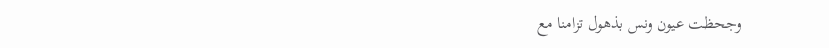وجحظت عيون ونس بذهول تزامنا مع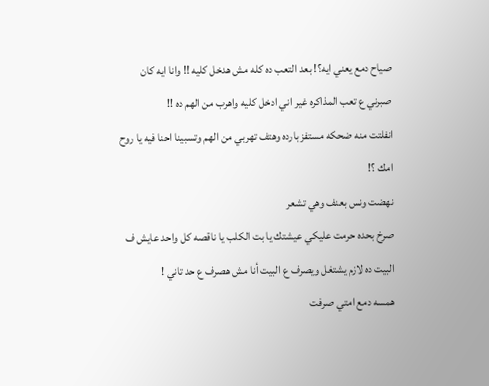صياح دمع يعني ايه؟! بعد التعب ده كله مش هدخل كليه !! وانا ايه كان صبرني ع تعب المذاكره غير اني ادخل كليه واهرب من الهم ده !!
انفلتت منه ضحكه مستفز بارده وهتف تهربي من الهم وتسبينا احنا فيه يا روح امك ؟!
نهضت ونس بعنف وهي تشعر
صرخ بحده حرمت عليكي عيشتك يا بت الكلب يا ناقصه كل واحد عايش ف البيت ده لازم يشتغل ويصرف ع البيت أنا مش هصرف ع حد تاني !
همسه دمع امتي صرفت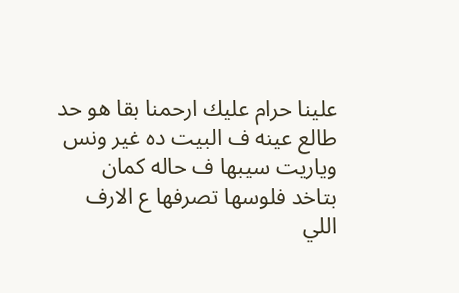علينا حرام عليك ارحمنا بقا هو حد طالع عينه ف البيت ده غير ونس وياريت سيبها ف حاله كمان بتاخد فلوسها تصرفها ع الارف اللي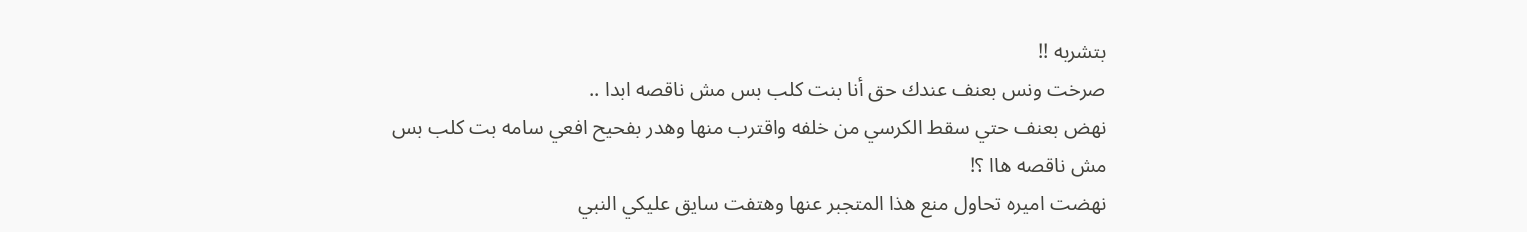بتشربه !!
صرخت ونس بعنف عندك حق أنا بنت كلب بس مش ناقصه ابدا ..
نهض بعنف حتي سقط الكرسي من خلفه واقترب منها وهدر بفحيح افعي سامه بت كلب بس مش ناقصه هاا ؟!
نهضت اميره تحاول منع هذا المتجبر عنها وهتفت سايق عليكي النبي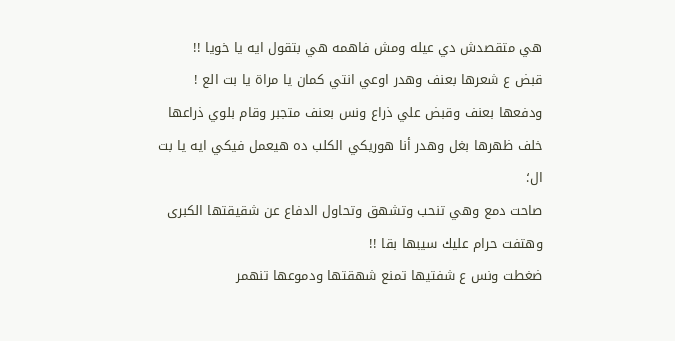هي متقصدش دي عيله ومش فاهمه هي بتقول ايه يا خويا !!
قبض ع شعرها بعنف وهدر اوعي انتي كمان يا مراة يا بت الع !
ودفعها بعنف وقبض علي ذراع ونس بعنف متجبر وقام بلوي ذراعها خلف ظهرها بغل وهدر أنا هوريكي الكلب ده هيعمل فيكي ايه يا بت ال؛
صاحت دمع وهي تنحب وتشهق وتحاول الدفاع عن شقيقتها الكبرى وهتفت حرام عليك سيبها بقا !!
ضغطت ونس ع شفتيها تمنع شهقتها ودموعها تنهمر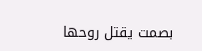بصمت يقتل روحها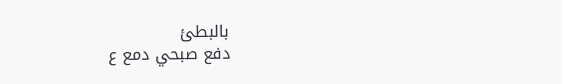بالبطئ
دفع صبحي دمع ع